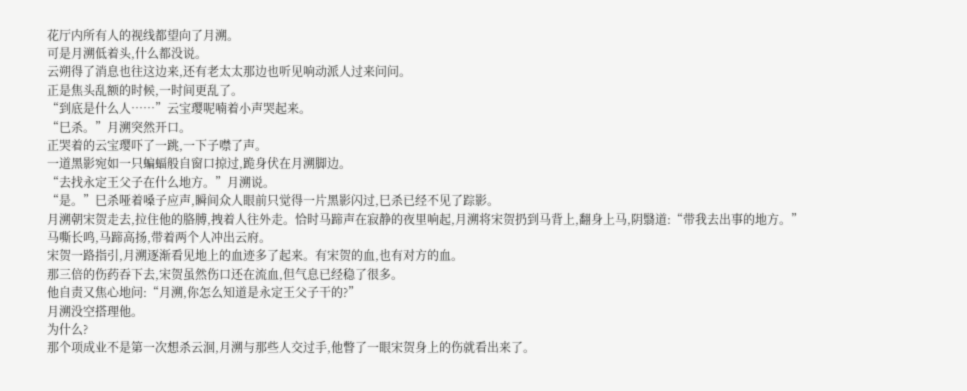花厅内所有人的视线都望向了月溯。
可是月溯低着头,什么都没说。
云朔得了消息也往这边来,还有老太太那边也听见响动派人过来问问。
正是焦头乱额的时候,一时间更乱了。
“到底是什么人……”云宝璎呢喃着小声哭起来。
“巳杀。”月溯突然开口。
正哭着的云宝璎吓了一跳,一下子噤了声。
一道黑影宛如一只蝙蝠般自窗口掠过,跪身伏在月溯脚边。
“去找永定王父子在什么地方。”月溯说。
“是。”巳杀哑着嗓子应声,瞬间众人眼前只觉得一片黑影闪过,巳杀已经不见了踪影。
月溯朝宋贺走去,拉住他的胳膊,拽着人往外走。恰时马蹄声在寂静的夜里响起,月溯将宋贺扔到马背上,翻身上马,阴翳道:“带我去出事的地方。”
马嘶长鸣,马蹄高扬,带着两个人冲出云府。
宋贺一路指引,月溯逐渐看见地上的血迹多了起来。有宋贺的血,也有对方的血。
那三倍的伤药吞下去,宋贺虽然伤口还在流血,但气息已经稳了很多。
他自责又焦心地问:“月溯,你怎么知道是永定王父子干的?”
月溯没空搭理他。
为什么?
那个项成业不是第一次想杀云洄,月溯与那些人交过手,他瞥了一眼宋贺身上的伤就看出来了。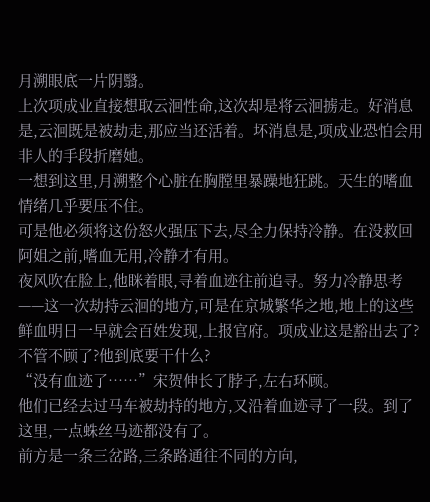月溯眼底一片阴翳。
上次项成业直接想取云洄性命,这次却是将云洄掳走。好消息是,云洄既是被劫走,那应当还活着。坏消息是,项成业恐怕会用非人的手段折磨她。
一想到这里,月溯整个心脏在胸膛里暴躁地狂跳。天生的嗜血情绪几乎要压不住。
可是他必须将这份怒火强压下去,尽全力保持冷静。在没救回阿姐之前,嗜血无用,冷静才有用。
夜风吹在脸上,他眯着眼,寻着血迹往前追寻。努力冷静思考——这一次劫持云洄的地方,可是在京城繁华之地,地上的这些鲜血明日一早就会百姓发现,上报官府。项成业这是豁出去了?不管不顾了?他到底要干什么?
“没有血迹了……”宋贺伸长了脖子,左右环顾。
他们已经去过马车被劫持的地方,又沿着血迹寻了一段。到了这里,一点蛛丝马迹都没有了。
前方是一条三岔路,三条路通往不同的方向,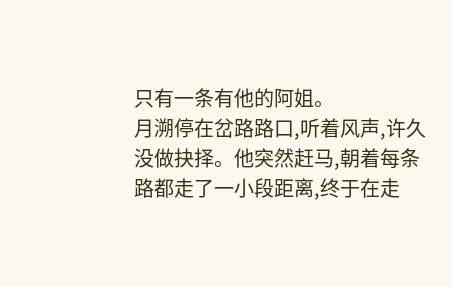只有一条有他的阿姐。
月溯停在岔路路口,听着风声,许久没做抉择。他突然赶马,朝着每条路都走了一小段距离,终于在走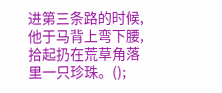进第三条路的时候,他于马背上弯下腰,拾起扔在荒草角落里一只珍珠。();